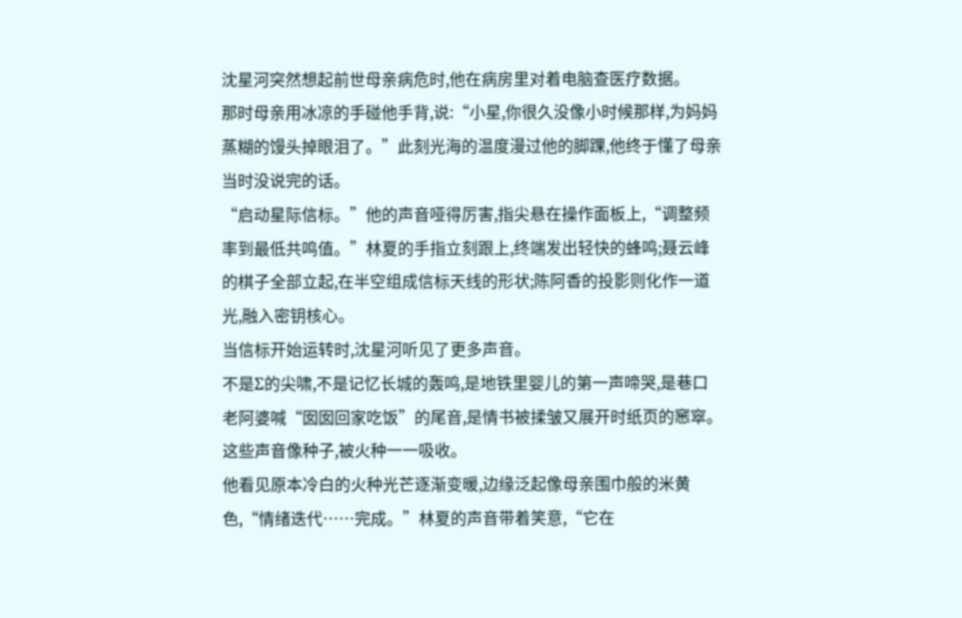沈星河突然想起前世母亲病危时,他在病房里对着电脑查医疗数据。
那时母亲用冰凉的手碰他手背,说:“小星,你很久没像小时候那样,为妈妈蒸糊的馒头掉眼泪了。”此刻光海的温度漫过他的脚踝,他终于懂了母亲当时没说完的话。
“启动星际信标。”他的声音哑得厉害,指尖悬在操作面板上,“调整频率到最低共鸣值。”林夏的手指立刻跟上,终端发出轻快的蜂鸣;聂云峰的棋子全部立起,在半空组成信标天线的形状;陈阿香的投影则化作一道光,融入密钥核心。
当信标开始运转时,沈星河听见了更多声音。
不是Σ的尖啸,不是记忆长城的轰鸣,是地铁里婴儿的第一声啼哭,是巷口老阿婆喊“囡囡回家吃饭”的尾音,是情书被揉皱又展开时纸页的窸窣。
这些声音像种子,被火种一一吸收。
他看见原本冷白的火种光芒逐渐变暖,边缘泛起像母亲围巾般的米黄色,“情绪迭代……完成。”林夏的声音带着笑意,“它在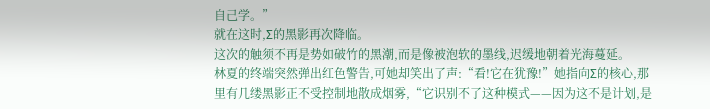自己学。”
就在这时,Σ的黑影再次降临。
这次的触须不再是势如破竹的黑潮,而是像被泡软的墨线,迟缓地朝着光海蔓延。
林夏的终端突然弹出红色警告,可她却笑出了声:“看!它在犹豫!”她指向Σ的核心,那里有几缕黑影正不受控制地散成烟雾,“它识别不了这种模式——因为这不是计划,是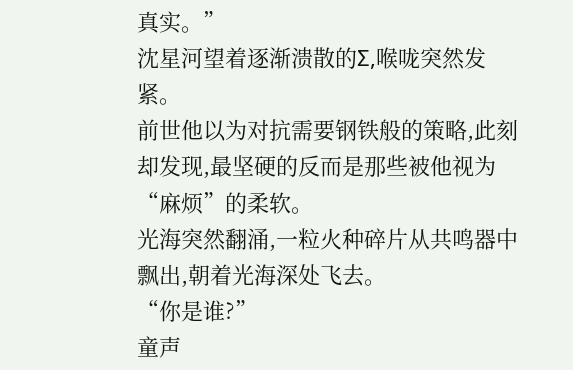真实。”
沈星河望着逐渐溃散的Σ,喉咙突然发紧。
前世他以为对抗需要钢铁般的策略,此刻却发现,最坚硬的反而是那些被他视为“麻烦”的柔软。
光海突然翻涌,一粒火种碎片从共鸣器中飘出,朝着光海深处飞去。
“你是谁?”
童声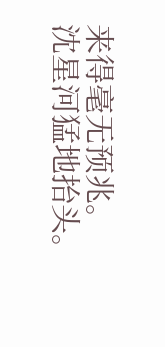来得毫无预兆。
沈星河猛地抬头。